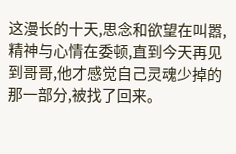这漫长的十天,思念和欲望在叫嚣,精神与心情在委顿,直到今天再见到哥哥,他才感觉自己灵魂少掉的那一部分,被找了回来。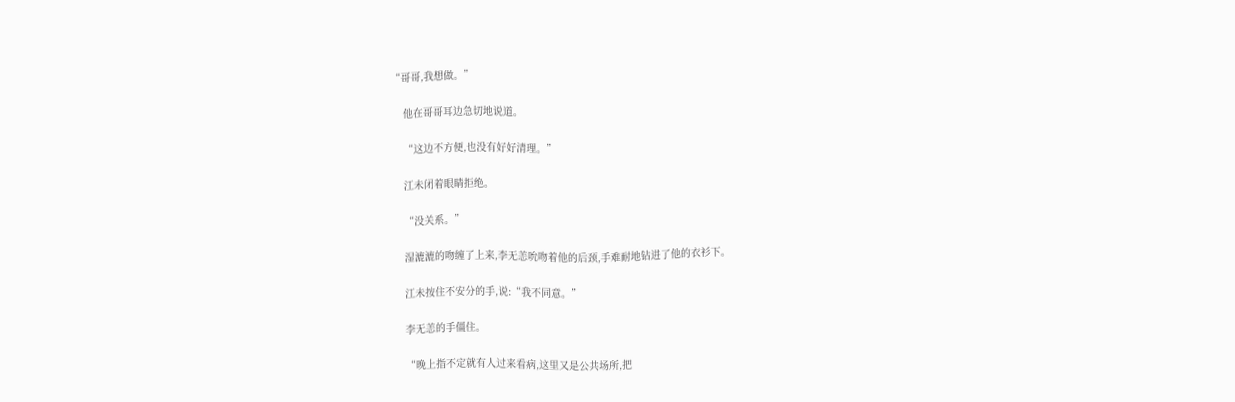“哥哥,我想做。”

    他在哥哥耳边急切地说道。

    “这边不方便,也没有好好清理。”

    江未闭着眼睛拒绝。

    “没关系。”

    湿漉漉的吻缠了上来,李无恙吮吻着他的后颈,手难耐地钻进了他的衣衫下。

    江未按住不安分的手,说:“我不同意。”

    李无恙的手僵住。

    “晚上指不定就有人过来看病,这里又是公共场所,把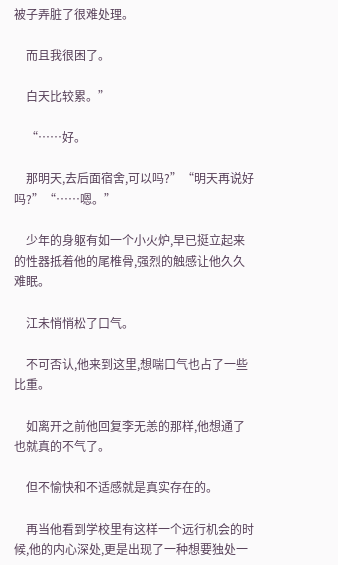被子弄脏了很难处理。

    而且我很困了。

    白天比较累。”

    “……好。

    那明天,去后面宿舍,可以吗?”“明天再说好吗?”“……嗯。”

    少年的身躯有如一个小火炉,早已挺立起来的性器抵着他的尾椎骨,强烈的触感让他久久难眠。

    江未悄悄松了口气。

    不可否认,他来到这里,想喘口气也占了一些比重。

    如离开之前他回复李无恙的那样,他想通了也就真的不气了。

    但不愉快和不适感就是真实存在的。

    再当他看到学校里有这样一个远行机会的时候,他的内心深处,更是出现了一种想要独处一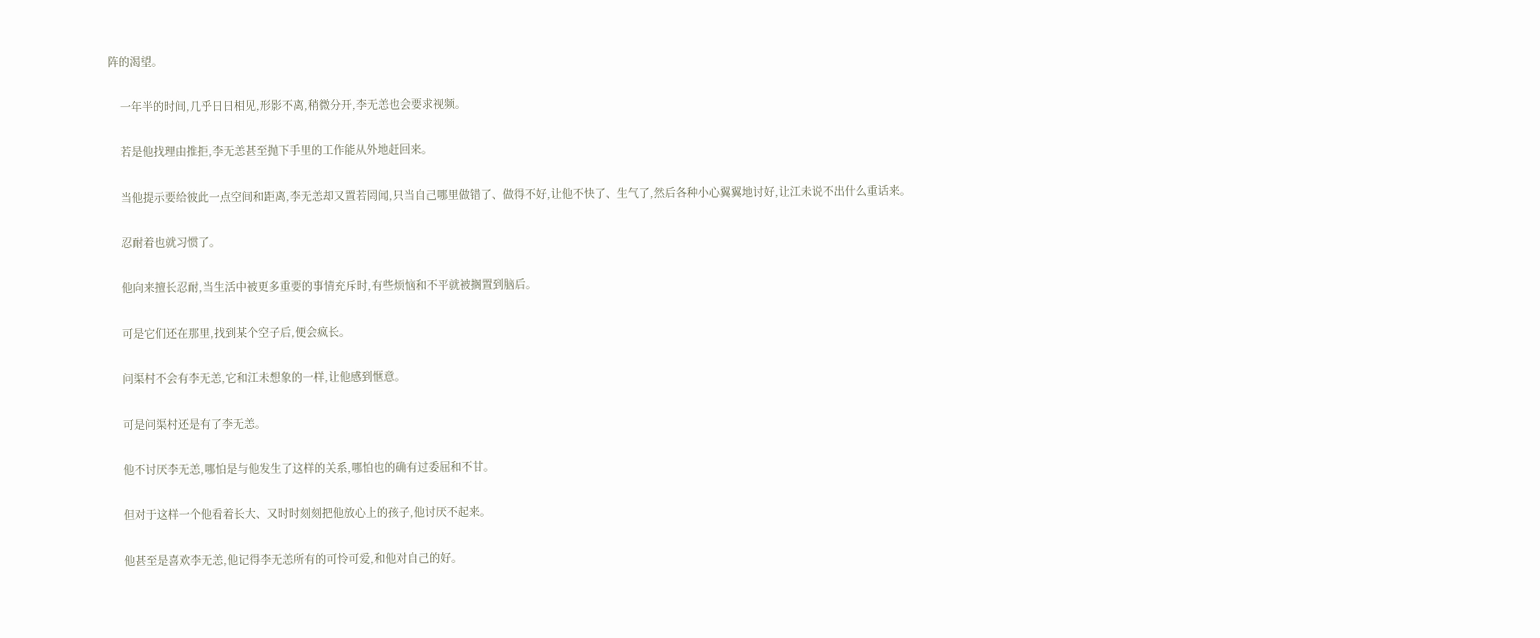阵的渴望。

    一年半的时间,几乎日日相见,形影不离,稍微分开,李无恙也会要求视频。

    若是他找理由推拒,李无恙甚至抛下手里的工作能从外地赶回来。

    当他提示要给彼此一点空间和距离,李无恙却又置若罔闻,只当自己哪里做错了、做得不好,让他不快了、生气了,然后各种小心翼翼地讨好,让江未说不出什么重话来。

    忍耐着也就习惯了。

    他向来擅长忍耐,当生活中被更多重要的事情充斥时,有些烦恼和不平就被搁置到脑后。

    可是它们还在那里,找到某个空子后,便会疯长。

    问渠村不会有李无恙,它和江未想象的一样,让他感到惬意。

    可是问渠村还是有了李无恙。

    他不讨厌李无恙,哪怕是与他发生了这样的关系,哪怕也的确有过委屈和不甘。

    但对于这样一个他看着长大、又时时刻刻把他放心上的孩子,他讨厌不起来。

    他甚至是喜欢李无恙,他记得李无恙所有的可怜可爱,和他对自己的好。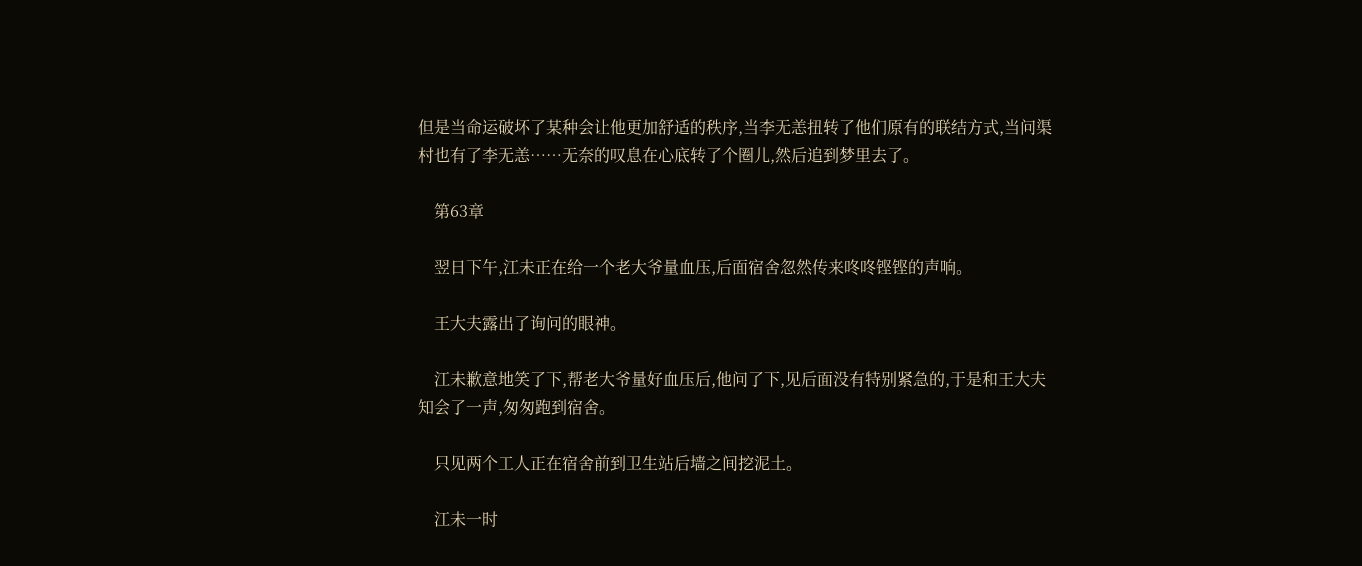但是当命运破坏了某种会让他更加舒适的秩序,当李无恙扭转了他们原有的联结方式,当问渠村也有了李无恙……无奈的叹息在心底转了个圈儿,然后追到梦里去了。

    第63章

    翌日下午,江未正在给一个老大爷量血压,后面宿舍忽然传来咚咚铿铿的声响。

    王大夫露出了询问的眼神。

    江未歉意地笑了下,帮老大爷量好血压后,他问了下,见后面没有特别紧急的,于是和王大夫知会了一声,匆匆跑到宿舍。

    只见两个工人正在宿舍前到卫生站后墙之间挖泥土。

    江未一时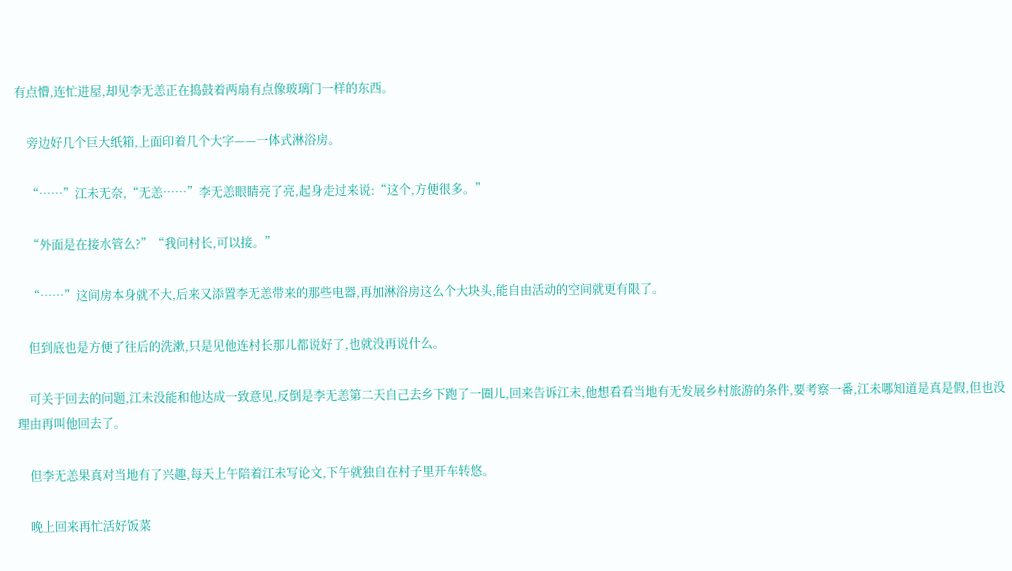有点懵,连忙进屋,却见李无恙正在捣鼓着两扇有点像玻璃门一样的东西。

    旁边好几个巨大纸箱,上面印着几个大字——一体式淋浴房。

    “……”江未无奈,“无恙……”李无恙眼睛亮了亮,起身走过来说:“这个,方便很多。”

    “外面是在接水管么?”“我问村长,可以接。”

    “……”这间房本身就不大,后来又添置李无恙带来的那些电器,再加淋浴房这么个大块头,能自由活动的空间就更有限了。

    但到底也是方便了往后的洗漱,只是见他连村长那儿都说好了,也就没再说什么。

    可关于回去的问题,江未没能和他达成一致意见,反倒是李无恙第二天自己去乡下跑了一圈儿,回来告诉江未,他想看看当地有无发展乡村旅游的条件,要考察一番,江未哪知道是真是假,但也没理由再叫他回去了。

    但李无恙果真对当地有了兴趣,每天上午陪着江未写论文,下午就独自在村子里开车转悠。

    晚上回来再忙活好饭菜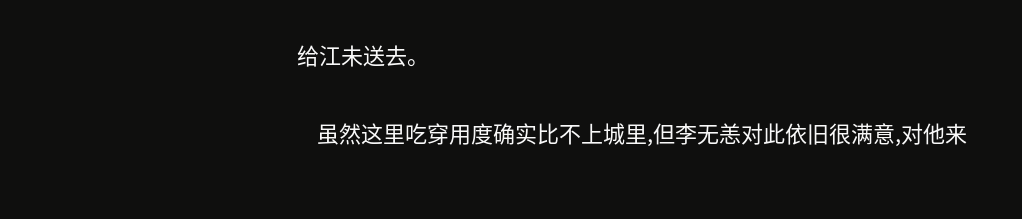给江未送去。

    虽然这里吃穿用度确实比不上城里,但李无恙对此依旧很满意,对他来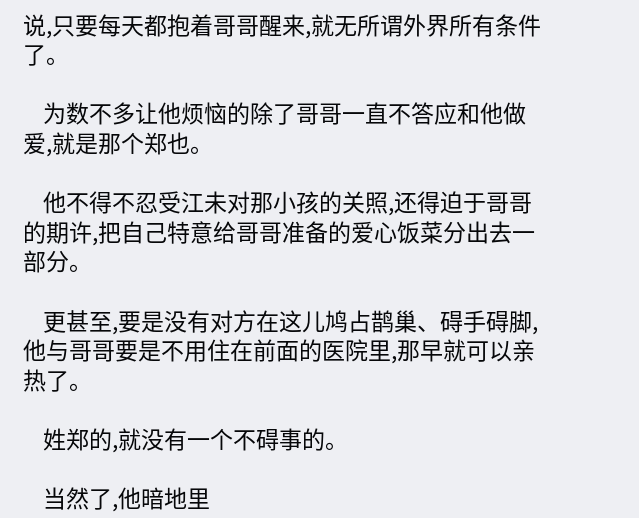说,只要每天都抱着哥哥醒来,就无所谓外界所有条件了。

    为数不多让他烦恼的除了哥哥一直不答应和他做爱,就是那个郑也。

    他不得不忍受江未对那小孩的关照,还得迫于哥哥的期许,把自己特意给哥哥准备的爱心饭菜分出去一部分。

    更甚至,要是没有对方在这儿鸠占鹊巢、碍手碍脚,他与哥哥要是不用住在前面的医院里,那早就可以亲热了。

    姓郑的,就没有一个不碍事的。

    当然了,他暗地里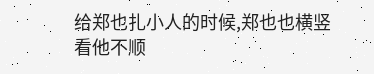给郑也扎小人的时候,郑也也横竖看他不顺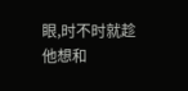眼,时不时就趁他想和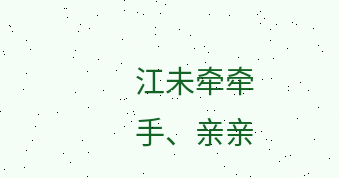江未牵牵手、亲亲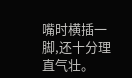嘴时横插一脚,还十分理直气壮。